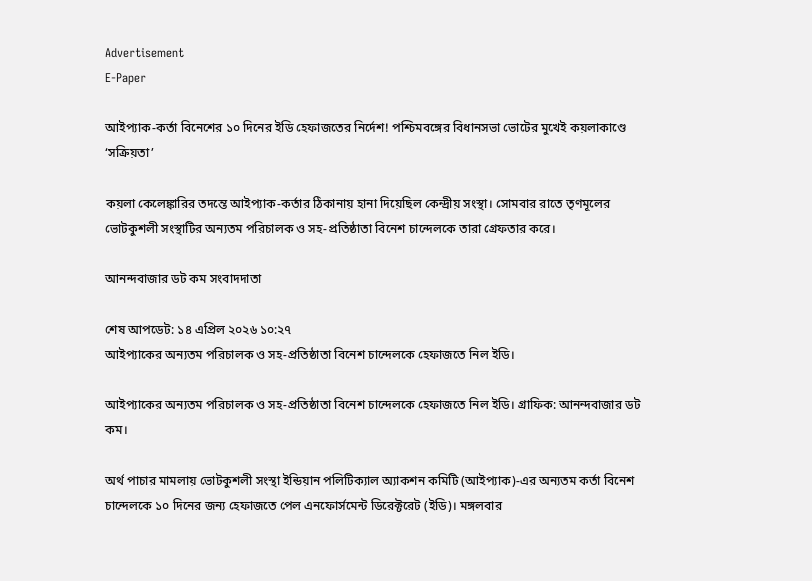Advertisement
E-Paper

আইপ্যাক-কর্তা বিনেশের ১০ দিনের ইডি হেফাজতের নির্দেশ! পশ্চিমবঙ্গের বিধানসভা ভোটের মুখেই কয়লাকাণ্ডে ‘সক্রিয়তা’

কয়লা কেলেঙ্কারির তদন্তে আইপ্যাক-কর্তার ঠিকানায় হানা দিয়েছিল কেন্দ্রীয় সংস্থা। সোমবার রাতে তৃণমূলের ভোটকুশলী সংস্থাটির অন্যতম পরিচালক ও সহ-প্রতিষ্ঠাতা বিনেশ চান্দেলকে তারা গ্রেফতার করে।

আনন্দবাজার ডট কম সংবাদদাতা

শেষ আপডেট: ১৪ এপ্রিল ২০২৬ ১০:২৭
আইপ্যাকের অন্যতম পরিচালক ও সহ-প্রতিষ্ঠাতা বিনেশ চান্দেলকে হেফাজতে নিল ইডি।

আইপ্যাকের অন্যতম পরিচালক ও সহ-প্রতিষ্ঠাতা বিনেশ চান্দেলকে হেফাজতে নিল ইডি। গ্রাফিক: আনন্দবাজার ডট কম।

অর্থ পাচার মামলায় ভোটকুশলী সংস্থা ইন্ডিয়ান পলিটিক্যাল অ্যাকশন কমিটি (আইপ্যাক)-এর অন্যতম কর্তা বিনেশ চান্দেলকে ১০ দিনের জন্য হেফাজতে পেল এনফোর্সমেন্ট ডিরেক্টরেট (ইডি)। মঙ্গলবার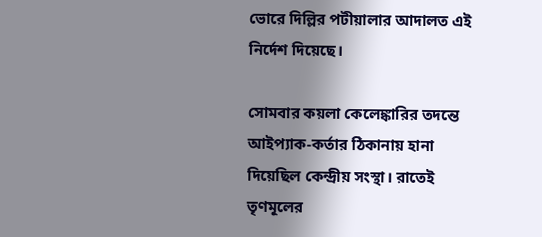ভোরে দিল্লির পটীয়ালার আদালত এই নির্দেশ দিয়েছে।

সোমবার কয়লা কেলেঙ্কারির তদন্তে আইপ্যাক-কর্তার ঠিকানায় হানা দিয়েছিল কেন্দ্রীয় সংস্থা। রাতেই তৃণমূলের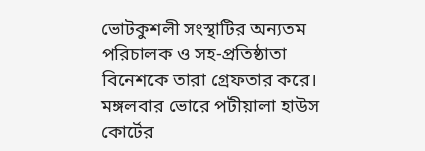ভোটকুশলী সংস্থাটির অন্যতম পরিচালক ও সহ-প্রতিষ্ঠাতা বিনেশকে তারা গ্রেফতার করে। মঙ্গলবার ভোরে পটীয়ালা হাউস কোর্টের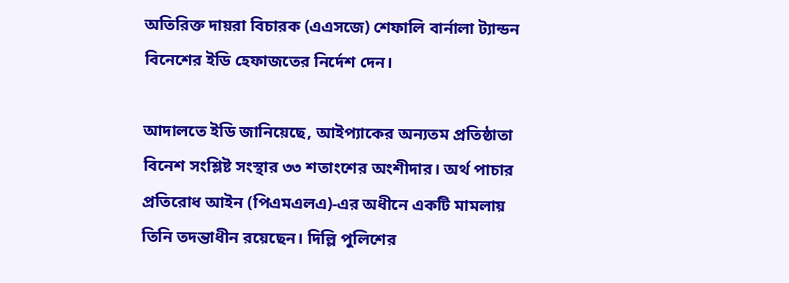অতিরিক্ত দায়রা বিচারক (এএসজে) শেফালি বার্নালা ট্যান্ডন বিনেশের ইডি হেফাজতের নির্দেশ দেন।

আদালতে ইডি জানিয়েছে, আইপ্যাকের অন্যতম প্রতিষ্ঠাতা বিনেশ সংশ্লিষ্ট সংস্থার ৩৩ শতাংশের অংশীদার। অর্থ পাচার প্রতিরোধ আইন (পিএমএলএ)-এর অধীনে একটি মামলায় তিনি তদন্তাধীন রয়েছেন। দিল্লি পুলিশের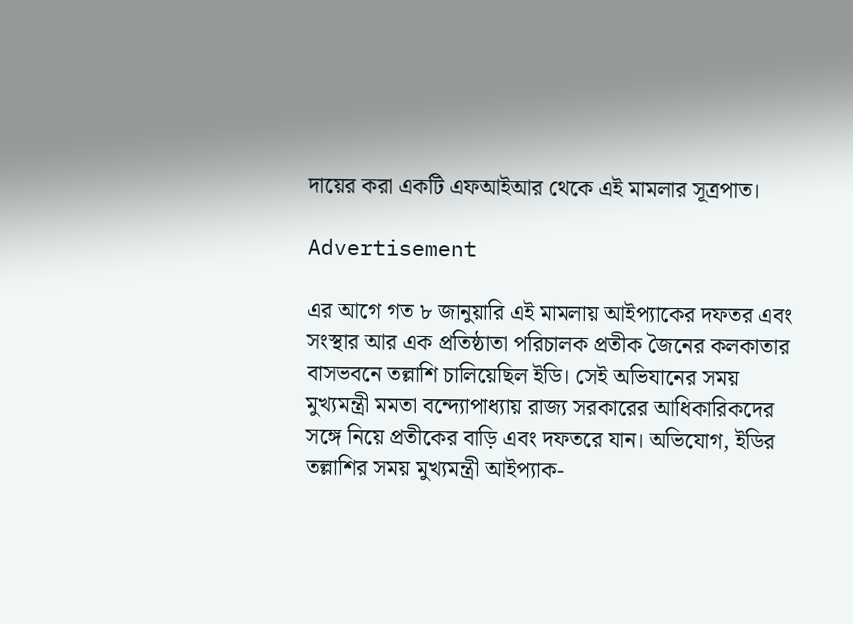দায়ের করা একটি এফআইআর থেকে এই মামলার সূত্রপাত।

Advertisement

এর আগে গত ৮ জানুয়ারি এই মামলায় আইপ্যাকের দফতর এবং সংস্থার আর এক প্রতিষ্ঠাতা পরিচালক প্রতীক জৈনের কলকাতার বাসভবনে তল্লাশি চালিয়েছিল ইডি। সেই অভিযানের সময় মুখ্যমন্ত্রী মমতা বন্দ্যোপাধ্যায় রাজ্য সরকারের আধিকারিকদের সঙ্গে নিয়ে প্রতীকের বাড়ি এবং দফতরে যান। অভিযোগ, ইডির তল্লাশির সময় মুখ্যমন্ত্রী আইপ্যাক-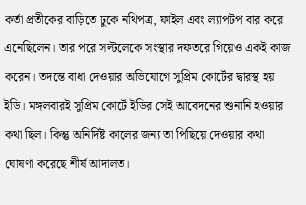কর্তা প্রতীকের বাড়িতে ঢুকে নথিপত্র, ফাইল এবং ল্যাপটপ বার করে এনেছিলেন। তার পরে সল্টলেকে সংস্থার দফতরে গিয়েও একই কাজ করেন। তদন্তে বাধা দেওয়ার অভিযোগে সুপ্রিম কোর্টের দ্বারস্থ হয় ইডি। মঙ্গলবারই সুপ্রিম কোর্টে ইডির সেই আবেদনের শুনানি হওয়ার কথা ছিল। কিন্তু অনির্দিষ্ট কালের জন্য তা পিছিয়ে দেওয়ার কথা ঘোষণা করেছে শীর্ষ আদালত।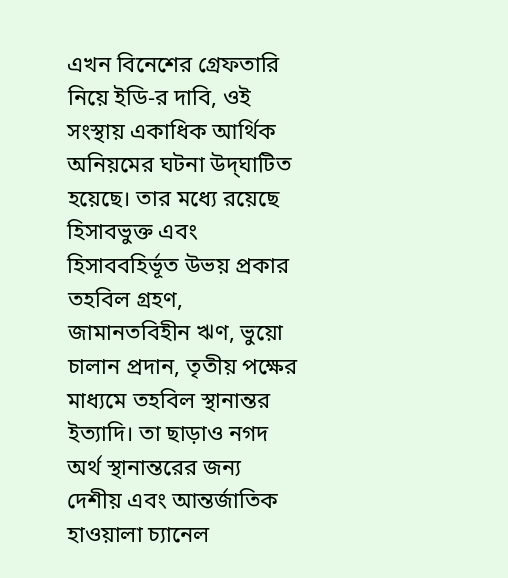এখন বিনেশের গ্রেফতারি নিয়ে ইডি-র দাবি, ওই সংস্থায় একাধিক আর্থিক অনিয়মের ঘটনা উদ্‌ঘাটিত হয়েছে। তার মধ্যে রয়েছে হিসাবভুক্ত এবং হিসাববহির্ভূত উভয় প্রকার তহবিল গ্রহণ, জামানতবিহীন ঋণ, ভুয়ো চালান প্রদান, তৃতীয় পক্ষের মাধ্যমে তহবিল স্থানান্তর ইত্যাদি। তা ছাড়াও নগদ অর্থ স্থানান্তরের জন্য দেশীয় এবং আন্তর্জাতিক হাওয়ালা চ্যানেল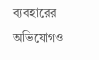ব্যবহারের অভিযোগও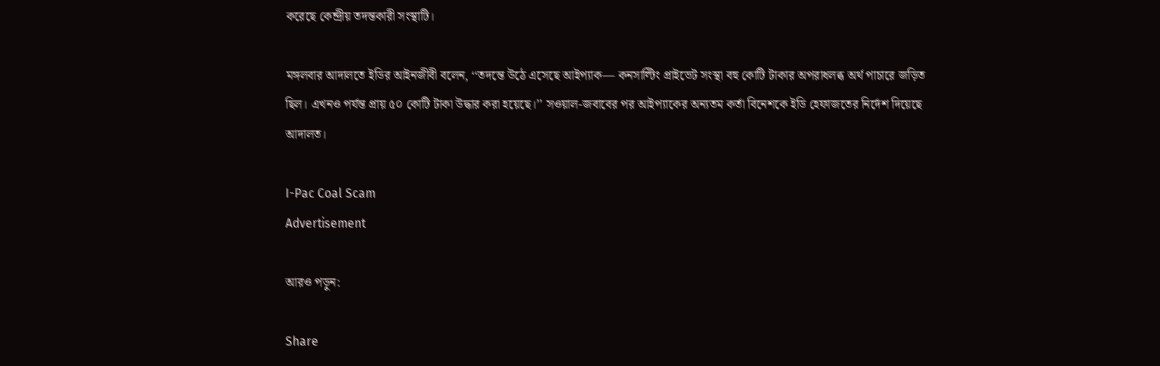করেছে কেন্দ্রীয় তদন্তকারী সংস্থাটি।

মঙ্গলবার আদালতে ইডির আইনজীবী বলেন, ‘‘তদন্তে উঠে এসেছে আইপ্যাক— কনসাল্টিং প্রাইভেট সংস্থা বহু কোটি টাকার অপরাধলব্ধ অর্থ পাচারে জড়িত ছিল। এখনও পর্যন্ত প্রায় ৫০ কোটি টাকা উদ্ধার করা হয়েছে।’’ সওয়াল-জবাবের পর আইপ্যাকের অন্যতম কর্তা বিনেশকে ইডি হেফাজতের নির্দেশ দিয়েছে আদালত।

I-Pac Coal Scam
Advertisement

আরও পড়ুন:

Share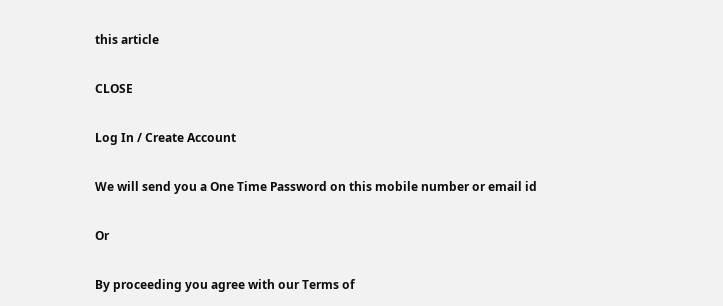this article

CLOSE

Log In / Create Account

We will send you a One Time Password on this mobile number or email id

Or

By proceeding you agree with our Terms of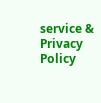service & Privacy Policy